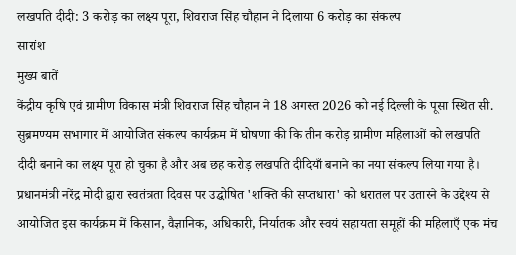लखपति दीदी: 3 करोड़ का लक्ष्य पूरा, शिवराज सिंह चौहान ने दिलाया 6 करोड़ का संकल्प
सारांश
मुख्य बातें
केंद्रीय कृषि एवं ग्रामीण विकास मंत्री शिवराज सिंह चौहान ने 18 अगस्त 2026 को नई दिल्ली के पूसा स्थित सी. सुब्रमण्यम सभागार में आयोजित संकल्प कार्यक्रम में घोषणा की कि तीन करोड़ ग्रामीण महिलाओं को लखपति दीदी बनाने का लक्ष्य पूरा हो चुका है और अब छह करोड़ लखपति दीदियाँ बनाने का नया संकल्प लिया गया है। प्रधानमंत्री नरेंद्र मोदी द्वारा स्वतंत्रता दिवस पर उद्घोषित 'शक्ति की सप्तधारा' को धरातल पर उतारने के उद्देश्य से आयोजित इस कार्यक्रम में किसान, वैज्ञानिक, अधिकारी, निर्यातक और स्वयं सहायता समूहों की महिलाएँ एक मंच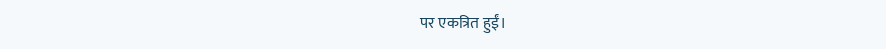पर एकत्रित हुईं।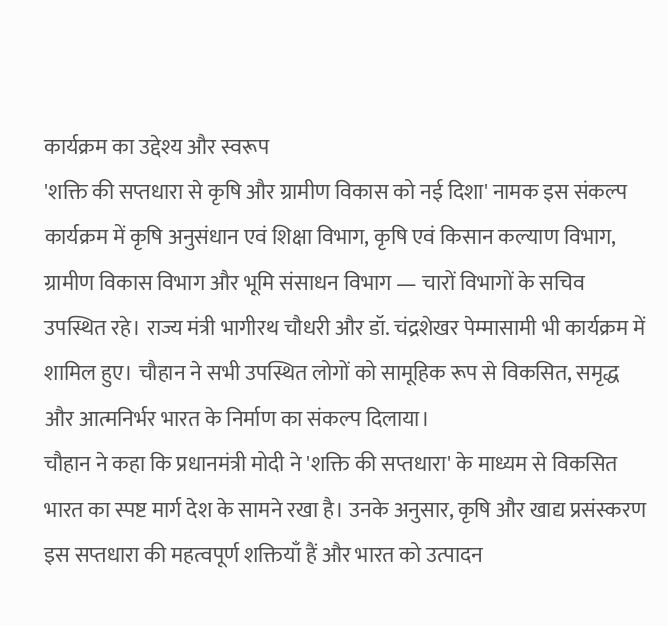कार्यक्रम का उद्देश्य और स्वरूप
'शक्ति की सप्तधारा से कृषि और ग्रामीण विकास को नई दिशा' नामक इस संकल्प कार्यक्रम में कृषि अनुसंधान एवं शिक्षा विभाग, कृषि एवं किसान कल्याण विभाग, ग्रामीण विकास विभाग और भूमि संसाधन विभाग — चारों विभागों के सचिव उपस्थित रहे। राज्य मंत्री भागीरथ चौधरी और डॉ. चंद्रशेखर पेम्मासामी भी कार्यक्रम में शामिल हुए। चौहान ने सभी उपस्थित लोगों को सामूहिक रूप से विकसित, समृद्ध और आत्मनिर्भर भारत के निर्माण का संकल्प दिलाया।
चौहान ने कहा कि प्रधानमंत्री मोदी ने 'शक्ति की सप्तधारा' के माध्यम से विकसित भारत का स्पष्ट मार्ग देश के सामने रखा है। उनके अनुसार, कृषि और खाद्य प्रसंस्करण इस सप्तधारा की महत्वपूर्ण शक्तियाँ हैं और भारत को उत्पादन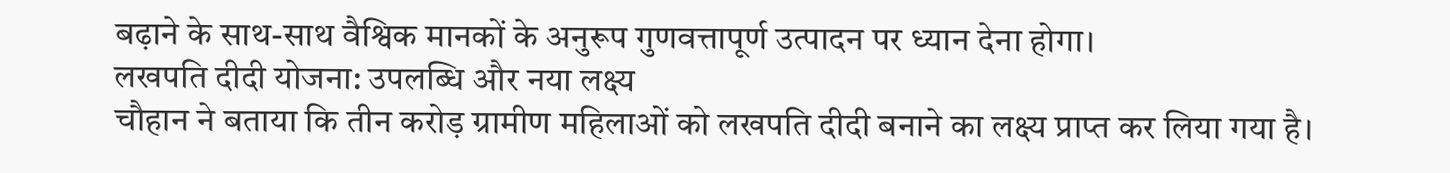बढ़ाने के साथ-साथ वैश्विक मानकों के अनुरूप गुणवत्तापूर्ण उत्पादन पर ध्यान देना होगा।
लखपति दीदी योजना: उपलब्धि और नया लक्ष्य
चौहान ने बताया कि तीन करोड़ ग्रामीण महिलाओं को लखपति दीदी बनाने का लक्ष्य प्राप्त कर लिया गया है।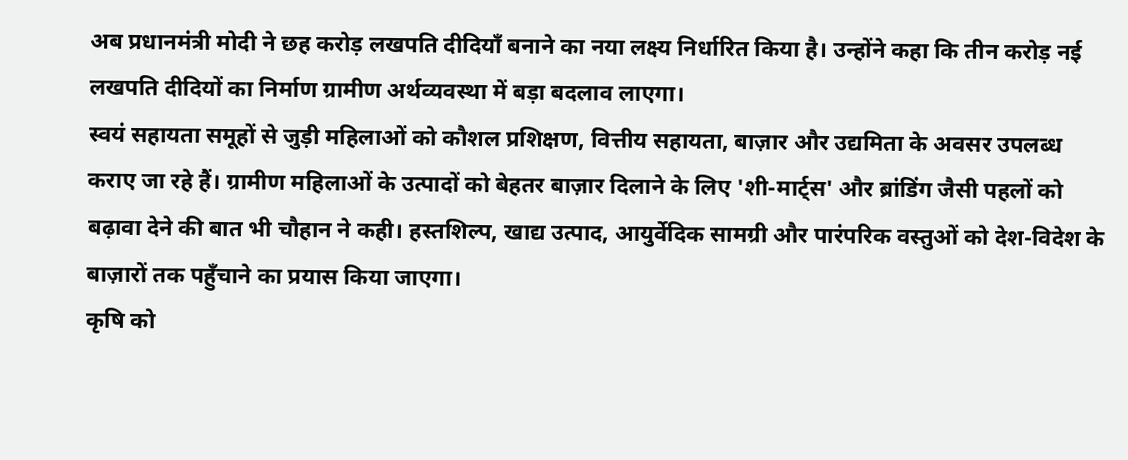अब प्रधानमंत्री मोदी ने छह करोड़ लखपति दीदियाँ बनाने का नया लक्ष्य निर्धारित किया है। उन्होंने कहा कि तीन करोड़ नई लखपति दीदियों का निर्माण ग्रामीण अर्थव्यवस्था में बड़ा बदलाव लाएगा।
स्वयं सहायता समूहों से जुड़ी महिलाओं को कौशल प्रशिक्षण, वित्तीय सहायता, बाज़ार और उद्यमिता के अवसर उपलब्ध कराए जा रहे हैं। ग्रामीण महिलाओं के उत्पादों को बेहतर बाज़ार दिलाने के लिए 'शी-मार्ट्स' और ब्रांडिंग जैसी पहलों को बढ़ावा देने की बात भी चौहान ने कही। हस्तशिल्प, खाद्य उत्पाद, आयुर्वेदिक सामग्री और पारंपरिक वस्तुओं को देश-विदेश के बाज़ारों तक पहुँचाने का प्रयास किया जाएगा।
कृषि को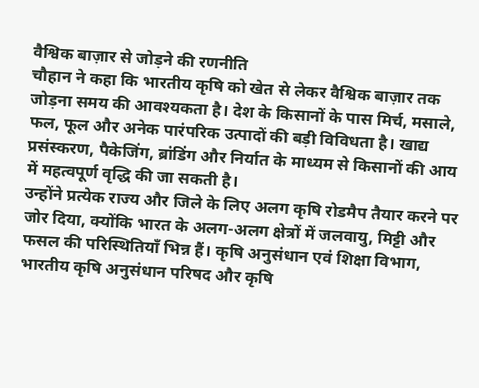वैश्विक बाज़ार से जोड़ने की रणनीति
चौहान ने कहा कि भारतीय कृषि को खेत से लेकर वैश्विक बाज़ार तक जोड़ना समय की आवश्यकता है। देश के किसानों के पास मिर्च, मसाले, फल, फूल और अनेक पारंपरिक उत्पादों की बड़ी विविधता है। खाद्य प्रसंस्करण, पैकेजिंग, ब्रांडिंग और निर्यात के माध्यम से किसानों की आय में महत्वपूर्ण वृद्धि की जा सकती है।
उन्होंने प्रत्येक राज्य और जिले के लिए अलग कृषि रोडमैप तैयार करने पर जोर दिया, क्योंकि भारत के अलग-अलग क्षेत्रों में जलवायु, मिट्टी और फसल की परिस्थितियाँ भिन्न हैं। कृषि अनुसंधान एवं शिक्षा विभाग, भारतीय कृषि अनुसंधान परिषद और कृषि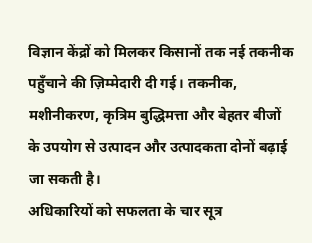विज्ञान केंद्रों को मिलकर किसानों तक नई तकनीक पहुँचाने की ज़िम्मेदारी दी गई। तकनीक, मशीनीकरण, कृत्रिम बुद्धिमत्ता और बेहतर बीजों के उपयोग से उत्पादन और उत्पादकता दोनों बढ़ाई जा सकती है।
अधिकारियों को सफलता के चार सूत्र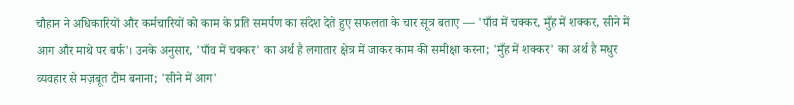चौहान ने अधिकारियों और कर्मचारियों को काम के प्रति समर्पण का संदेश देते हुए सफलता के चार सूत्र बताए — 'पाँव में चक्कर, मुँह में शक्कर, सीने में आग और माथे पर बर्फ'। उनके अनुसार, 'पाँव में चक्कर' का अर्थ है लगातार क्षेत्र में जाकर काम की समीक्षा करना; 'मुँह में शक्कर' का अर्थ है मधुर व्यवहार से मज़बूत टीम बनाना; 'सीने में आग'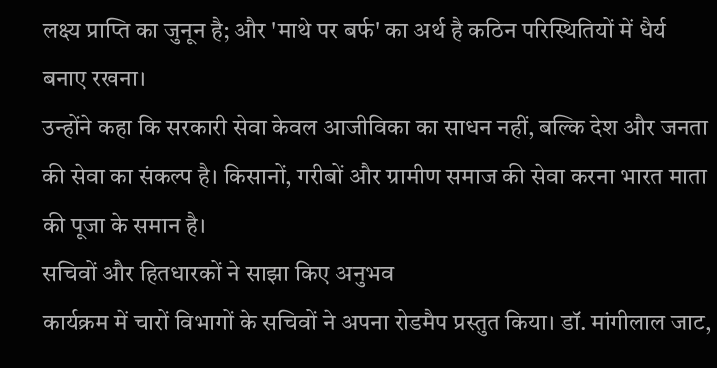लक्ष्य प्राप्ति का जुनून है; और 'माथे पर बर्फ' का अर्थ है कठिन परिस्थितियों में धैर्य बनाए रखना।
उन्होंने कहा कि सरकारी सेवा केवल आजीविका का साधन नहीं, बल्कि देश और जनता की सेवा का संकल्प है। किसानों, गरीबों और ग्रामीण समाज की सेवा करना भारत माता की पूजा के समान है।
सचिवों और हितधारकों ने साझा किए अनुभव
कार्यक्रम में चारों विभागों के सचिवों ने अपना रोडमैप प्रस्तुत किया। डॉ. मांगीलाल जाट,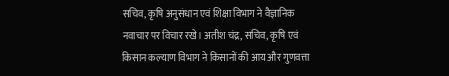सचिव, कृषि अनुसंधान एवं शिक्षा विभाग ने वैज्ञानिक नवाचार पर विचार रखे। अतीश चंद्र, सचिव, कृषि एवं किसान कल्याण विभाग ने किसानों की आय और गुणवत्ता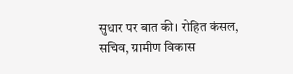सुधार पर बात की। रोहित कंसल, सचिव, ग्रामीण विकास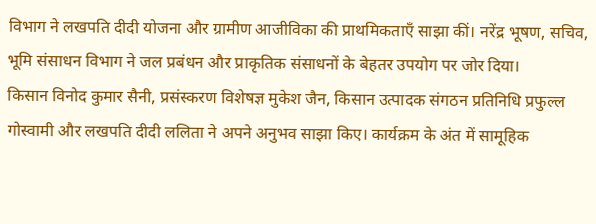विभाग ने लखपति दीदी योजना और ग्रामीण आजीविका की प्राथमिकताएँ साझा कीं। नरेंद्र भूषण, सचिव, भूमि संसाधन विभाग ने जल प्रबंधन और प्राकृतिक संसाधनों के बेहतर उपयोग पर जोर दिया।
किसान विनोद कुमार सैनी, प्रसंस्करण विशेषज्ञ मुकेश जैन, किसान उत्पादक संगठन प्रतिनिधि प्रफुल्ल गोस्वामी और लखपति दीदी ललिता ने अपने अनुभव साझा किए। कार्यक्रम के अंत में सामूहिक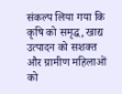संकल्प लिया गया कि कृषि को समृद्ध, खाद्य उत्पादन को सशक्त और ग्रामीण महिलाओं को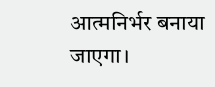आत्मनिर्भर बनाया जाएगा।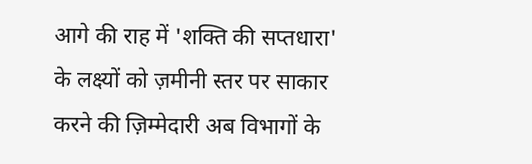आगे की राह में 'शक्ति की सप्तधारा' के लक्ष्यों को ज़मीनी स्तर पर साकार करने की ज़िम्मेदारी अब विभागों के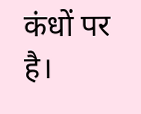कंधों पर है।